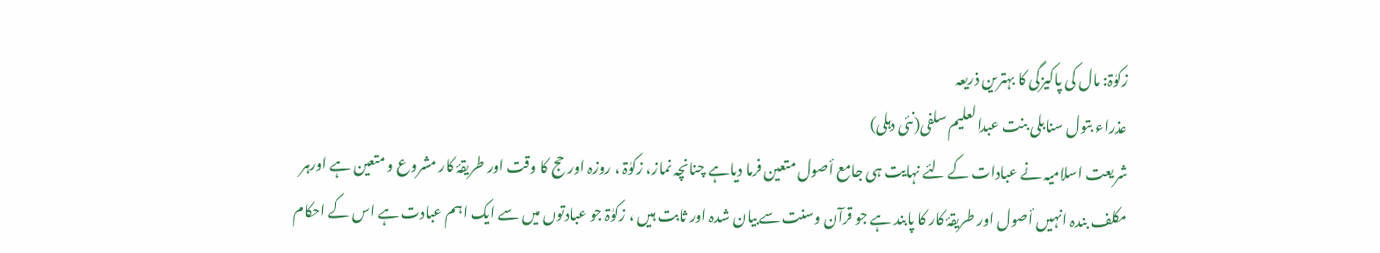زکوٰۃ: مال کی پاکیزگی کا بہترین ذریعہ
عذراء بتول سنابلی بنت عبدالعلیم سلفی(نئی دہلی)
شریعت اسلامیہ نے عبادات کے لئے نہایت ہی جامع أصول متعین فرما دیاہے چنانچہ نماز، زکوٰۃ ، روزہ اور حج کا وقت اور طریقۂ کار مشروع و متعین ہے اورہر مکلف بندہ انہیں أصول اور طریقۂ کار کا پابند ہے جو قرآن وسنت سےبیان شدہ اور ثابت ہیں ، زکوٰۃ جو عبادتوں میں سے ایک اہم عبادت ہے اس کے احکام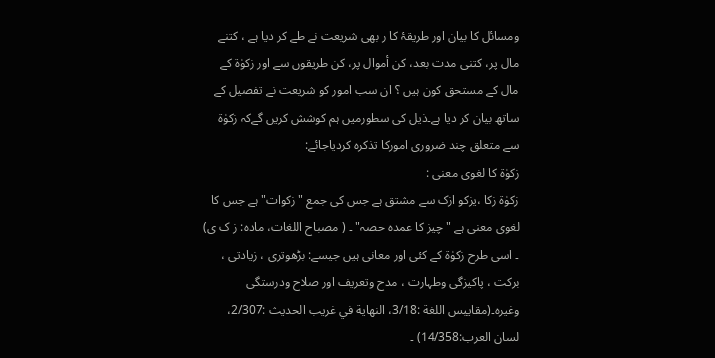ومسائل کا بیان اور طریقۂ کا ر بھی شریعت نے طے کر دیا ہے ، کتنے مال پر، کتنی مدت بعد، کن أموال پر، کن طریقوں سے اور زکوٰۃ کے مال کے مستحق کون ہیں ؟ ان سب امور کو شریعت نے تفصیل کے ساتھ بیان کر دیا ہے۔ذیل کی سطورمیں ہم کوشش کریں گےکہ زکوٰۃ سے متعلق چند ضروری امورکا تذکرہ کردیاجائے:
زکوٰۃ کا لغوی معنی :
زکوٰۃ زکا ،یزکو ازک سے مشتق ہے جس کی جمع "زکوات" ہے جس کا لغوی معنی ہے "چیز کا عمدہ حصہ" ۔ ( مصباح اللغات، مادہ: ز ک ی) ۔ اسی طرح زکوٰۃ کے کئی اور معانی ہیں جیسے: بڑھوتری ، زیادتی ، برکت ، پاکیزگی وطہارت ، مدح وتعریف اور صلاح ودرستگی وغیرہ۔(مقاييس اللغة :3/18، النهاية في غريب الحديث :2/307، لسان العرب:14/358) ۔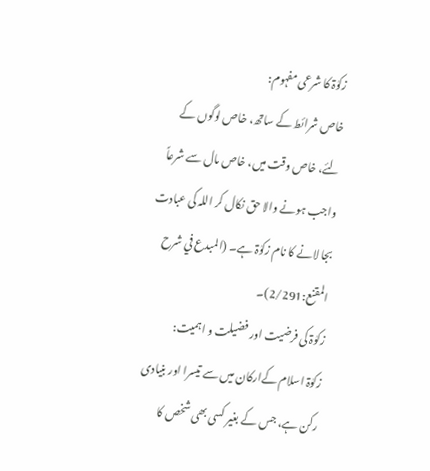زکوٰۃ کا شرعی مفہوم:
خاص شرائط کے ساتھ، خاص لوگوں کے لئے، خاص وقت میں، خاص مال سے شرعاً واجب ہونے والا حق نکال کر اللہ کی عبادت بجا لانے کا نام زکوٰۃ ہے۔ (المبدع في شرح المقنع:2/291)۔
زکوٰۃ کی فرضیت اور فضیلت و اہمیت:
زکوٰۃ اسلام کےارکان میں سے تیسرا اور بنیادی رکن ہے، جس کے بغیر کسی بھی شخص کا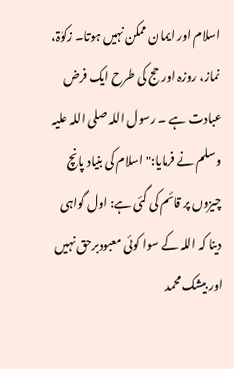اسلام اور ایمان ممکن نہیں ہوتا۔ زکوٰۃ، نماز، روزہ اور حج کی طرح ایک فرض عبادت ہے ۔ رسول اللہ صلی اللہ علیہ وسلم نے فرمایا:" اسلام کی بنیاد پانچ چیزوں پر قائم کی گئی ہے: اول گواہی دینا کہ اللہ کے سوا کوئی معبودبرحق نہیں اور بیشک محمد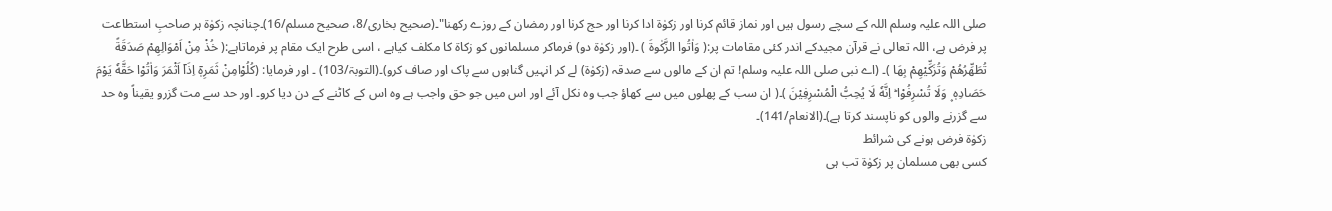صلی اللہ علیہ وسلم اللہ کے سچے رسول ہیں اور نماز قائم کرنا اور زکوٰۃ ادا کرنا اور حج کرنا اور رمضان کے روزے رکھنا"۔(صحیح بخاری/8، صحیح مسلم/16)۔چنانچہ زکوٰۃ ہر صاحبِ استطاعت پر فرض ہے، اللہ تعالی نے قرآن مجیدکے اندر کئی مقامات پر:( وَاٰتُوا الزَّكٰوةَ ) ۔(اور زکوٰۃ دو) فرماکر مسلمانوں کو زکاۃ کا مکلف کیاہے ، اسی طرح ایک مقام پر فرماتاہے:( خُذْ مِنْ اَمْوَالِهِمْ صَدَقَةً تُطَهِّرُهُمْ وَتُزَكِّيْهِمْ بِهَا )۔ (اے نبی صلی اللہ علیہ وسلم! تم ان کے مالوں سے صدقہ (زکوٰۃ) لے کر انہیں گناہوں سے پاک اور صاف کرو)۔(التوبۃ/103) ۔ اور فرمایا: (كُلُوْامِنْ ثَمَرِهٖۤ اِذَاۤ اَثْمَرَ وَاٰتُوْا حَقَّهٗ يَوْمَ حَصَادِهٖ ۪ وَلَا تُسْرِفُوْا ؕ اِنَّهٗ لَا يُحِبُّ الْمُسْرِفِيْنَ )۔( ان سب کے پھلوں میں سے کھاؤ جب وه نکل آئے اور اس میں جو حق واجب ہے وه اس کے کاٹنے کے دن دیا کرو۔ اور حد سے مت گزرو یقیناً وه حد سے گزرنے والوں کو ناپسند کرتا ہے)۔(الانعام/141)۔
زکوٰۃ فرض ہونے کی شرائط
کسی بھی مسلمان پر زکوٰۃ تب ہی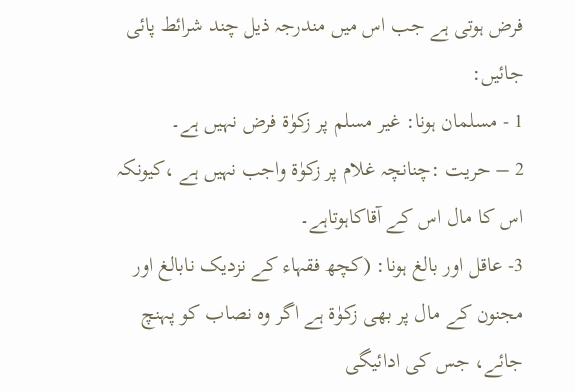فرض ہوتی ہے جب اس میں مندرجہ ذیل چند شرائط پائی جائیں:
1 - مسلمان ہونا: غیر مسلم پر زکوٰۃ فرض نہیں ہے۔
2 – حریت :چنانچہ غلام پر زکوٰۃ واجب نہیں ہے ،کیونکہ اس کا مال اس کے آقاکاہوتاہے۔
3- عاقل اور بالغ ہونا: (کچھ فقہاء کے نزدیک نابالغ اور مجنون کے مال پر بھی زکوٰۃ ہے اگر وہ نصاب کو پہنچ جائے، جس کی ادائیگی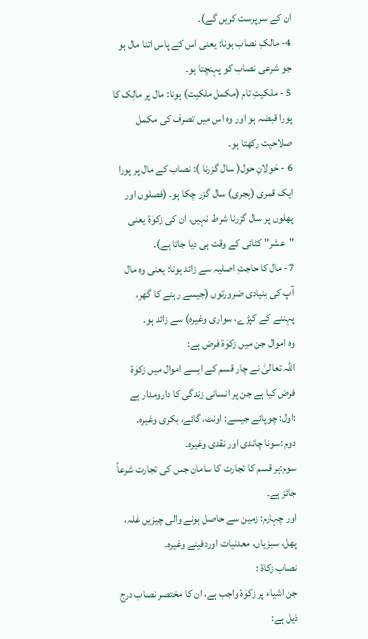ان کے سرپرست کریں گے)۔
4- مالکِ نصاب ہونا: یعنی اس کے پاس اتنا مال ہو جو شرعی نصاب کو پہنچتا ہو۔
5 - ملکیتِ تام (مکمل ملکیت) ہونا: مال پر مالِک کا پورا قبضہ ہو اور وہ اس میں تصرف کی مکمل صلاحیت رکھتا ہو۔
6 - حَولانِ حول( سال گزرنا ): نصاب کے مال پر پورا ایک قمری (ہجری) سال گزر چکا ہو۔ (فصلوں اور پھلوں پر سال گزرنا شرط نہیں، ان کی زکوٰۃ یعنی "عشر" کٹائی کے وقت ہی دیا جاتا ہے)۔
7- مال کا حاجتِ اصلیہ سے زائد ہونا: یعنی وہ مال آپ کی بنیادی ضرورتوں (جیسے رہنے کا گھر، پہننے کے کپڑے، سواری وغیرہ) سے زائد ہو۔
وہ اموال جن میں زکوٰۃ فرض ہے:
اللہ تعالیٰ نے چار قسم کے ایسے اموال میں زکوٰۃ فرض کیا ہے جن پر انسانی زندگی کا دارومدار ہے
:اول: چوپائے جیسے: اونٹ، گائے، بکری وغیرہ۔
دوم :سونا چاندی اور نقدی وغیرہ۔
سوم:ہر قسم کا تجارت کا سامان جس کی تجارت شرعاً جائز ہے۔
اور چہارم: زمین سے حاصل ہونے والی چیزیں غلہ، پھل، سبزیاں، معدنیات اوردفینے وغیرہ۔
نصاب زکاۃ :
جن اشیاء پر زکوٰۃ واجب ہے، ان کا مختصر نصاب درج ذیل ہے: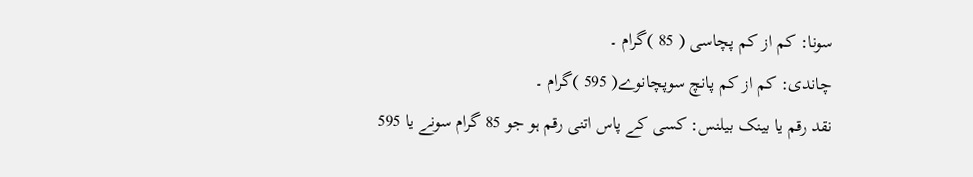سونا: کم از کم پچاسی ( 85 )گرام ۔
چاندی: کم از کم پانچ سوپچانوے( 595 )گرام ۔
نقد رقم یا بینک بیلنس: کسی کے پاس اتنی رقم ہو جو 85 گرام سونے یا 595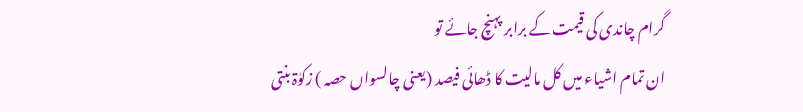گرام چاندی کی قیمت کے برابر پہنچ جائے تو
ان تمام اشیاء میں کل مالیت کا ڈھائی فیصد (یعنی چالسواں حصہ ) زکوٰۃ بنتی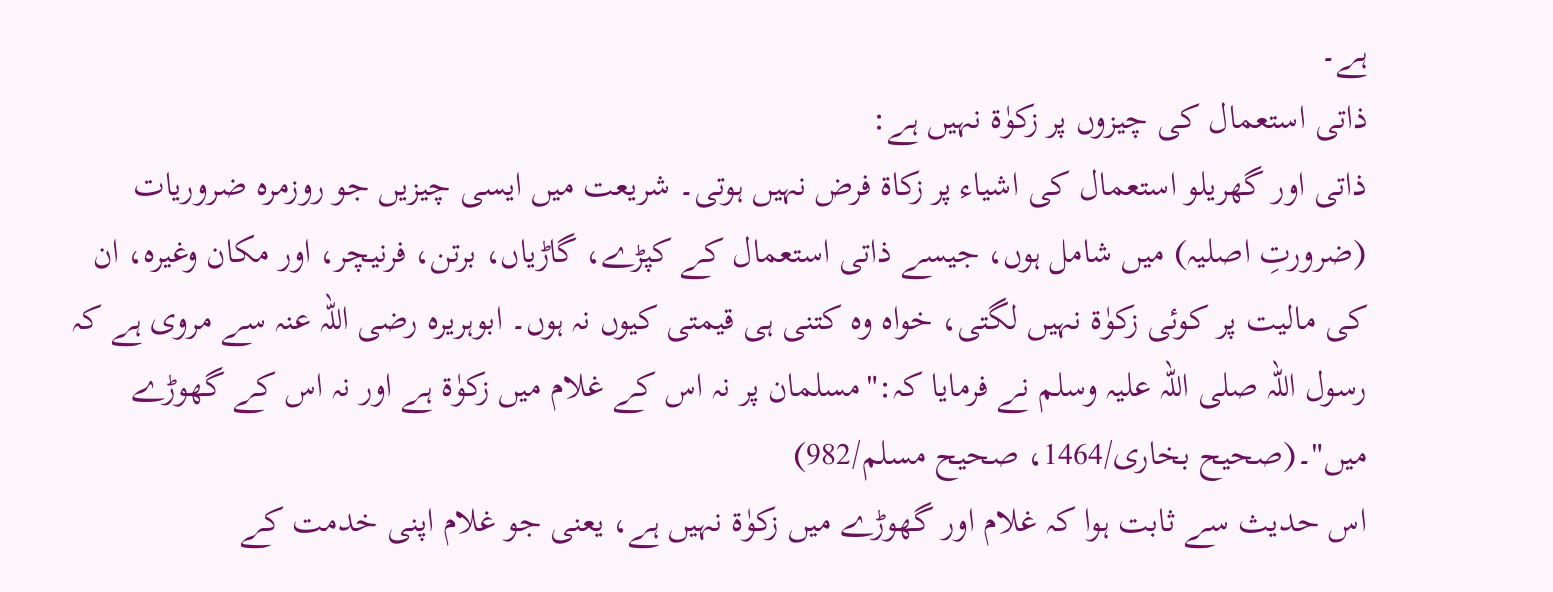ہے۔
ذاتی استعمال کی چیزوں پر زکوٰۃ نہیں ہے:
ذاتی اور گھریلو استعمال کی اشیاء پر زکاۃ فرض نہیں ہوتی۔ شریعت میں ایسی چیزیں جو روزمرہ ضروریات (ضرورتِ اصلیہ) میں شامل ہوں، جیسے ذاتی استعمال کے کپڑے، گاڑیاں، برتن، فرنیچر، اور مکان وغیرہ، ان کی مالیت پر کوئی زکوٰۃ نہیں لگتی، خواہ وہ کتنی ہی قیمتی کیوں نہ ہوں۔ ابوہریرہ رضی اللہ عنہ سے مروی ہے کہ رسول اللہ صلی اللہ علیہ وسلم نے فرمایا کہ:"مسلمان پر نہ اس کے غلام میں زکوٰۃ ہے اور نہ اس کے گھوڑے میں"۔(صحیح بخاری/1464، صحیح مسلم/982)
اس حدیث سے ثابت ہوا کہ غلام اور گھوڑے میں زکوٰۃ نہیں ہے، یعنی جو غلام اپنی خدمت کے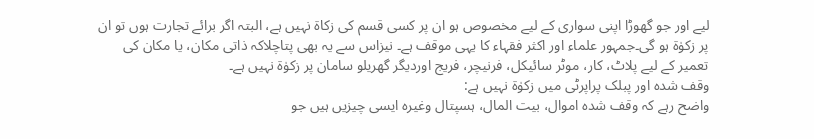لیے اور جو گھوڑا اپنی سواری کے لیے مخصوص ہو ان پر کسی قسم کی زکاۃ نہیں ہے، البتہ اگر برائے تجارت ہوں تو ان پر زکوٰۃ ہو گی۔جمہور علماء اور اکثر فقہاء کا یہی موقف ہے۔ نیزاس سے یہ بھی پتاچلاکہ ذاتی مکان، یا مکان کی تعمیر کے لیے پلاٹ، کار، موٹر سائیکل، فرنیچر، فریج اوردیگر گھریلو سامان پر زکوٰۃ نہیں ہے۔
وقف شدہ اور پبلک پراپرٹی میں زکوٰۃ نہیں ہے:
واضح رہے کہ وقف شدہ اموال، بیت المال، ہسپتال وغیرہ ایسی چیزیں ہیں جو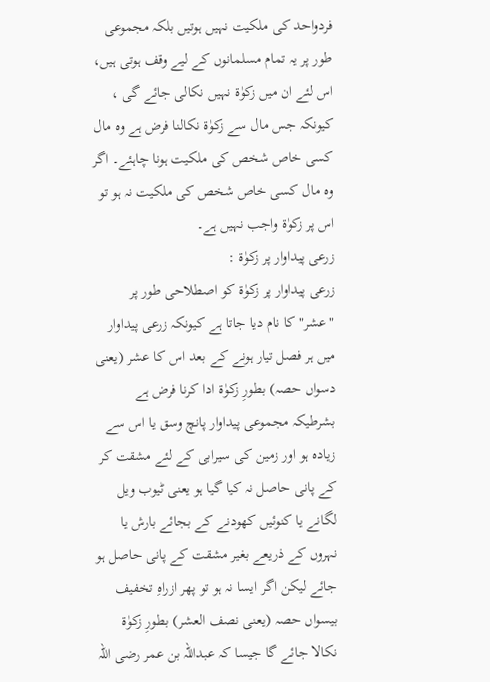فردواحد کی ملکیت نہیں ہوتیں بلکہ مجموعی طور پر یہ تمام مسلمانوں کے لیے وقف ہوتی ہیں، اس لئے ان میں زکوٰۃ نہیں نکالی جائے گی ، کیونکہ جس مال سے زکوٰۃ نکالنا فرض ہے وہ مال کسی خاص شخص کی ملکیت ہونا چاہئے۔ اگر وہ مال کسی خاص شخص کی ملکیت نہ ہو تو اس پر زکوٰۃ واجب نہیں ہے۔
زرعی پیداوار پر زکوٰۃ :
زرعی پیداوار پر زکوٰۃ کو اصطلاحی طور پر "عشر" کا نام دیا جاتا ہے کیونکہ زرعی پیداوار میں ہر فصل تیار ہونے کے بعد اس کا عشر (یعنی دسواں حصہ) بطورِ زکوٰۃ ادا کرنا فرض ہے بشرطیکہ مجموعی پیداوار پانچ وسق یا اس سے زیادہ ہو اور زمین کی سیرابی کے لئے مشقت کر کے پانی حاصل نہ کیا گیا ہو یعنی ٹیوب ویل لگانے یا کنوئیں کھودنے کے بجائے بارش یا نہروں کے ذریعے بغیر مشقت کے پانی حاصل ہو جائے لیکن اگر ایسا نہ ہو تو پھر ازراہِ تخفیف بیسواں حصہ (یعنی نصف العشر) بطورِ زکوٰۃ نکالا جائے گا جیسا کہ عبداللہ بن عمر رضی اللہ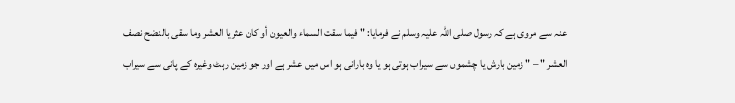عنہ سے مروی ہے کہ رسول صلی اللہ علیہ وسلم نے فرمایا: " فيما سقت السماء والعيون أو كان عثريا العشر وما سقى بالنضح نصف العشر " – " زمین بارش یا چشموں سے سیراب ہوتی ہو یا وہ بارانی ہو اس میں عشر ہے اور جو زمین رہٹ وغیرہ کے پانی سے سیراب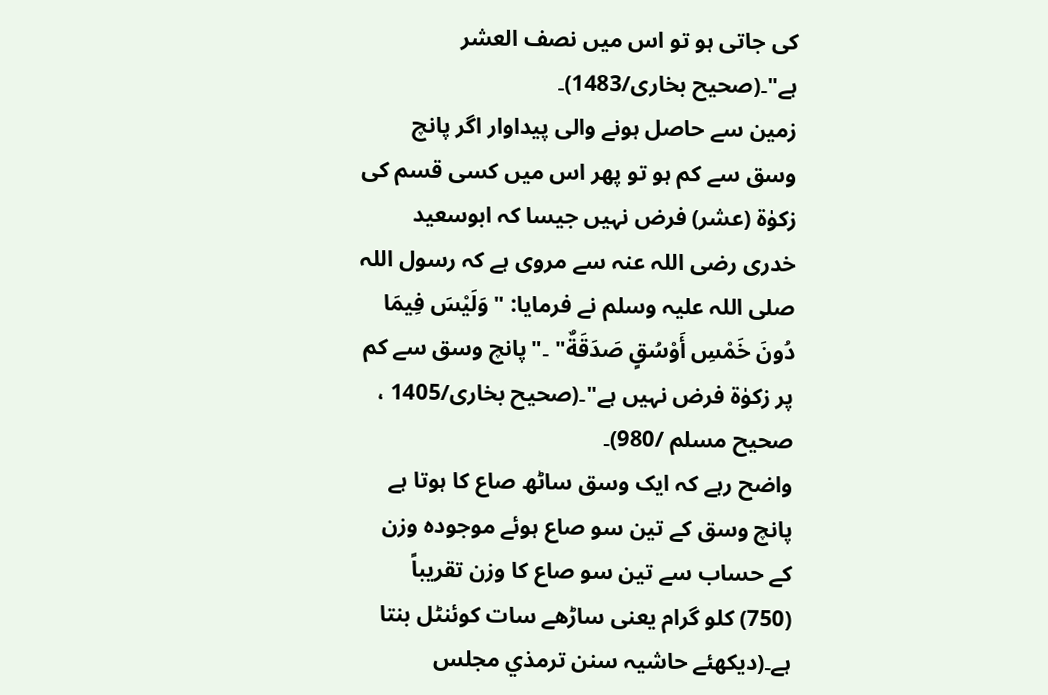کی جاتی ہو تو اس میں نصف العشر ہے"۔(صحیح بخاری/1483)۔
زمین سے حاصل ہونے والی پیداوار اگر پانچ وسق سے کم ہو تو پھر اس میں کسی قسم کی زکوٰۃ (عشر) فرض نہیں جیسا کہ ابوسعید خدری رضی اللہ عنہ سے مروی ہے کہ رسول اللہ صلی اللہ علیہ وسلم نے فرمایا: " وَلَيْسَ فِيمَا دُونَ خَمْسِ أَوْسُقٍ صَدَقَةٌ" ۔"پانچ وسق سے کم پر زکوٰۃ فرض نہیں ہے"۔(صحیح بخاری/1405 ، صحیح مسلم /980)۔
واضح رہے کہ ایک وسق ساٹھ صاع کا ہوتا ہے پانچ وسق کے تین سو صاع ہوئے موجودہ وزن کے حساب سے تین سو صاع کا وزن تقریباً (750) کلو گرام یعنی ساڑھے سات کوئنٹل بنتا ہے۔(دیکھئے حاشیہ سنن ترمذي مجلس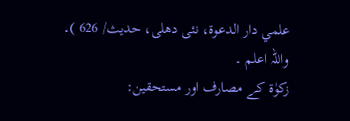علمي دار الدعوة، نئى دهلى، حدیث/ 626 )۔ واللہ اعلم ۔
زکوٰۃ کے مصارف اور مستحقین: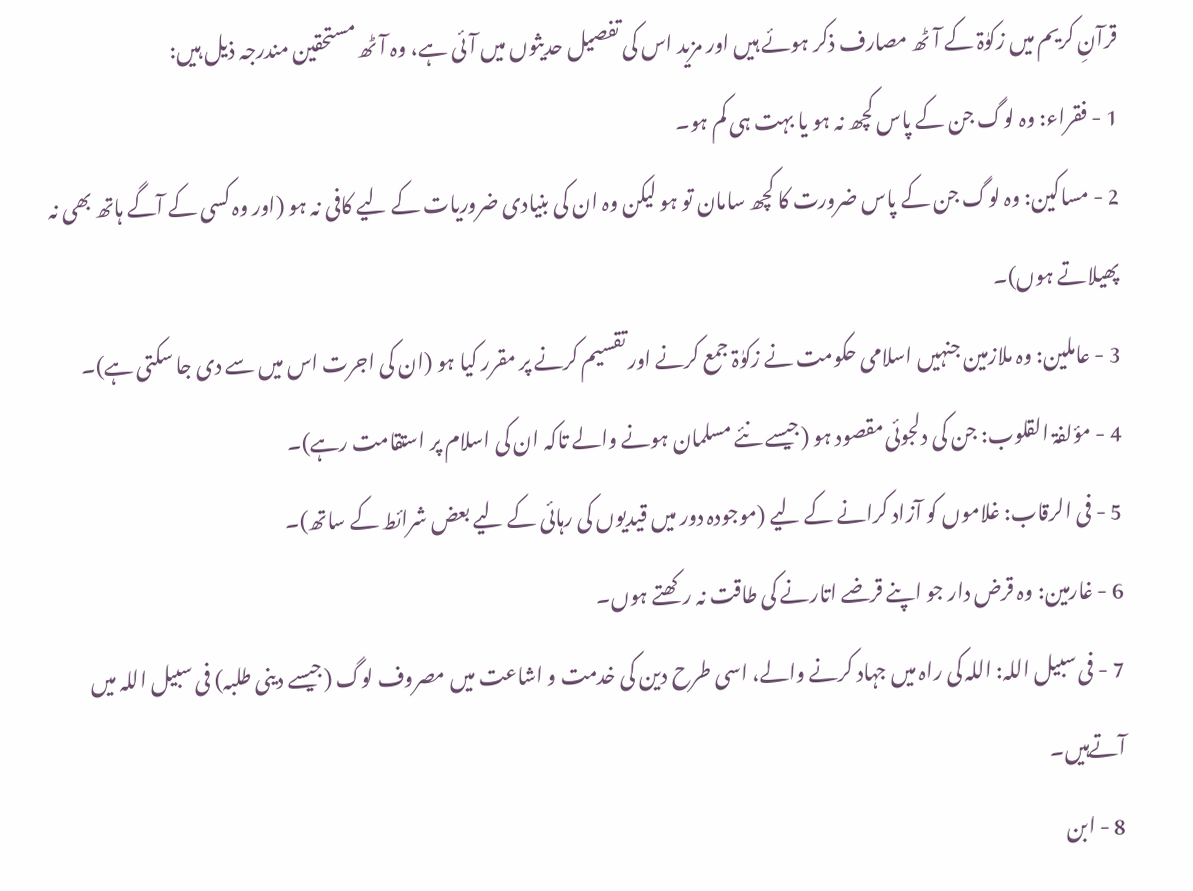قرآنِ کریم میں زکوٰۃ کے آٹھ مصارف ذکر ہوئے ہیں اور مزید اس کی تفصیل حدیثوں میں آئی ہے، وہ آٹھ مستحقین مندرجہ ذیل ہیں:
1 - فقراء: وہ لوگ جن کے پاس کچھ نہ ہو یا بہت ہی کم ہو۔
2 - مساکین: وہ لوگ جن کے پاس ضرورت کا کچھ سامان تو ہو لیکن وہ ان کی بنیادی ضروریات کے لیے کافی نہ ہو (اور وہ کسی کے آگے ہاتھ بھی نہ پھیلاتے ہوں)۔
3 - عاملین: وہ ملازمین جنہیں اسلامی حکومت نے زکوٰۃ جمع کرنے اور تقسیم کرنے پر مقرر کیا ہو (ان کی اجرت اس میں سے دی جا سکتی ہے)۔
4 - مؤلفۃ القلوب: جن کی دلجوئی مقصود ہو (جیسے نئے مسلمان ہونے والے تاکہ ان کی اسلام پر استقامت رہے)۔
5 - فی الرقاب: غلاموں کو آزاد کرانے کے لیے (موجودہ دور میں قیدیوں کی رہائی کے لیے بعض شرائط کے ساتھ)۔
6 - غارمین: وہ قرض دار جو اپنے قرضے اتارنے کی طاقت نہ رکھتے ہوں۔
7 - فی سبیل اللہ: اللہ کی راہ میں جہاد کرنے والے، اسی طرح دین کی خدمت و اشاعت میں مصروف لوگ (جیسے دینی طلبہ) فی سبیل اللہ میں آتےہیں۔
8 - ابن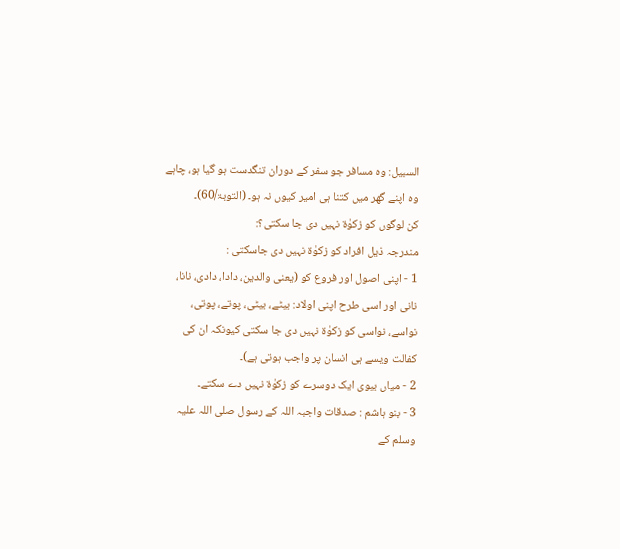السبيل: وہ مسافر جو سفر کے دوران تنگدست ہو گیا ہو، چاہے وہ اپنے گھر میں کتنا ہی امیر کیوں نہ ہو۔ (التوبۃ/60)۔
کن لوگوں کو زکوٰۃ نہیں دی جا سکتی؟:
مندرجہ ذیل افراد کو زکوٰۃ نہیں دی جاسکتی :
1 - اپنی اصول اور فروع کو (یعنی والدین، دادا، دادی، نانا، نانی اور اسی طرح اپنی اولاد: بیٹے، بیٹی، پوتے، پوتی، نواسے، نواسی کو زکوٰۃ نہیں دی جا سکتی کیونکہ ان کی کفالت ویسے ہی انسان پر واجب ہوتی ہے)۔
2 - میاں بیوی ایک دوسرے کو زکوٰۃ نہیں دے سکتے۔
3 - بنو ہاشم : صدقات واجبہ اللہ کے رسول صلی اللہ علیہ وسلم کے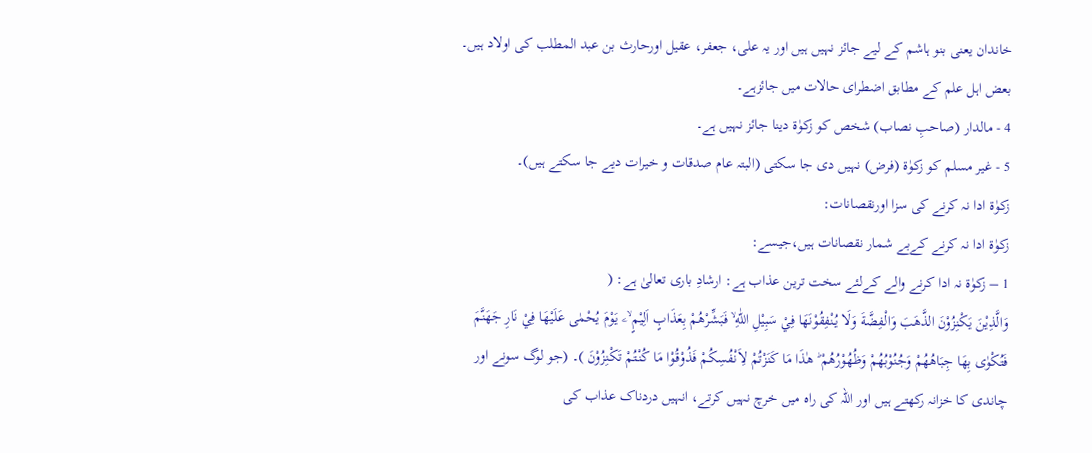خاندان یعنی بنو ہاشم کے لیے جائز نہیں ہیں اور یہ علی، جعفر، عقیل اورحارث بن عبد المطلب کی اولاد ہیں۔ بعض اہل علم کے مطابق اضطرای حالات میں جائزہے۔
4 - مالدار (صاحبِ نصاب) شخص کو زکوٰۃ دینا جائز نہیں ہے۔
5 - غیر مسلم کو زکوٰۃ (فرض) نہیں دی جا سکتی (البتہ عام صدقات و خیرات دیے جا سکتے ہیں)۔
زکوٰۃ ادا نہ کرنے کی سزا اورنقصانات:
زکوٰۃ ادا نہ کرنے کےبے شمار نقصانات ہیں،جیسے:
1 – زکوٰۃ نہ ادا کرنے والے کےلئے سخت ترین عذاب ہے: ارشادِ باری تعالیٰ ہے: (
وَالَّذِيْنَ يَكْنِزُوْنَ الذَّهَبَ وَالْفِضَّةَ وَلَا يُنْفِقُوْنَهَا فِيْ سَبِيْلِ اللّٰهِ ۙ فَبَشِّرْهُمْ بِعَذَابٍ اَلِيْمٍ ۙۦ يَوْمَ يُحْمٰى عَلَيْهَا فِيْ نَارِ جَهَنَّمَ فَتُكْوٰى بِهَا جِبَاهُهُمْ وَجُنُوْبُهُمْ وَظُهُوْرُهُمْ ؕ هٰذَا مَا كَنَزْتُمْ لِاَنْفُسِكُمْ فَذُوْقُوْا مَا كُنْتُمْ تَكْنِزُوْنَ )۔ (جو لوگ سونے اور چاندی کا خزانہ رکھتے ہیں اور اللہ کی راہ میں خرچ نہیں کرتے، انہیں دردناک عذاب کی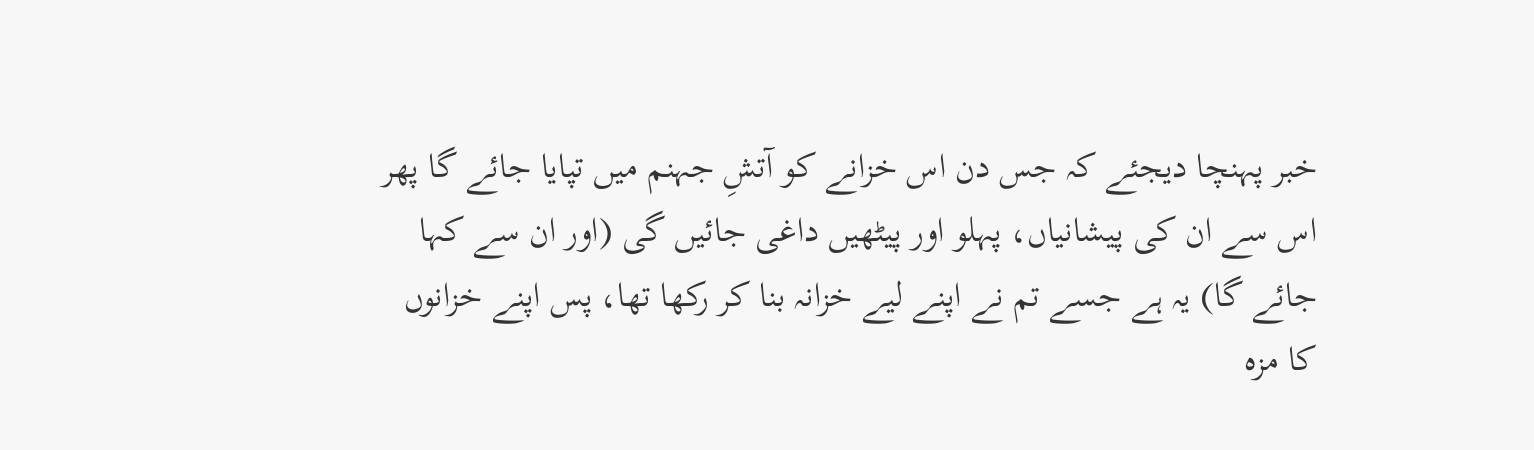خبر پہنچا دیجئے کہ جس دن اس خزانے کو آتشِ جہنم میں تپایا جائے گا پھر اس سے ان کی پیشانیاں، پہلو اور پیٹھیں داغی جائیں گی (اور ان سے کہا جائے گا) یہ ہے جسے تم نے اپنے لیے خزانہ بنا کر رکھا تھا، پس اپنے خزانوں کا مزہ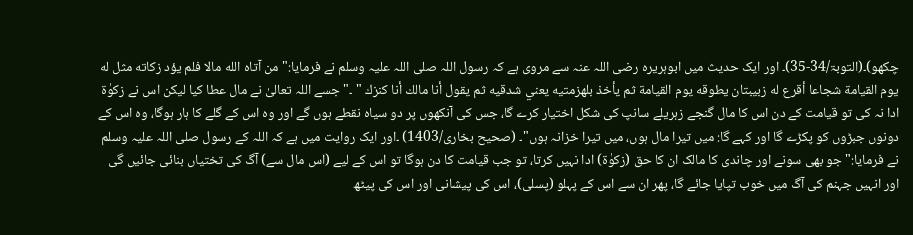چکھو)۔(التوبۃ/34-35)۔ اور ایک حدیث میں ابوہریرہ رضی اللہ عنہ سے مروی ہے کہ رسول اللہ صلی اللہ علیہ وسلم نے فرمایا:" من آتاه الله مالا فلم يؤد زكاته مثل له يوم القيامة شجاعا أقرع له زبيبتان يطوقه يوم القيامة ثم يأخذ بلهزمتيه يعني شدقيه ثم يقول أنا مالك أنا كنزك " ۔" جسے اللہ تعالیٰ نے مال عطا کیا لیکن اس نے زکوٰۃ ادا نہ کی تو قیامت کے دن اس کا مال گنجے زہریلے سانپ کی شکل اختیار کرے گا، جس کی آنکھوں پر دو سیاہ نقطے ہوں گے اور وہ اس کے گلے کا ہار ہوگا، وہ اس کے دونوں جبڑوں کو پکڑے گا اور کہے گا: میں تیرا مال ہوں، میں تیرا خزانہ ہوں"۔ (صحیح بخاری/1403) ۔اور ایک روایت میں ہے کہ اللہ کے رسول صلی اللہ علیہ وسلم نے فرمایا:" جو بھی سونے اور چاندی کا مالک ان کا حق (زکوٰۃ) ادا نہیں کرتا، تو جب قیامت کا دن ہوگا تو اس کے لیے (اس مال سے) آگ کی تختیاں بنائی جائیں گی اور انہیں جہنم کی آگ میں خوب تپایا جائے گا، پھر ان سے اس کے پہلو (پسلی)، اس کی پیشانی اور اس کی پیٹھ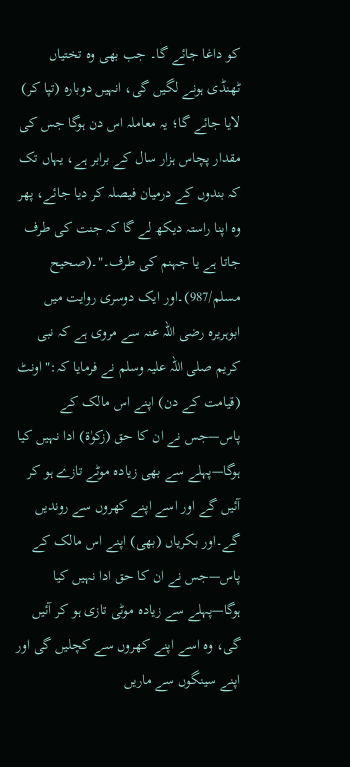کو داغا جائے گا۔ جب بھی وہ تختیاں ٹھنڈی ہونے لگیں گی، انہیں دوبارہ (تپا کر) لایا جائے گا؛ یہ معاملہ اس دن ہوگا جس کی مقدار پچاس ہزار سال کے برابر ہے، یہاں تک کہ بندوں کے درمیان فیصلہ کر دیا جائے، پھر وہ اپنا راستہ دیکھ لے گا کہ جنت کی طرف جاتا ہے یا جہنم کی طرف۔"۔(صحیح مسلم/987)۔اور ایک دوسری روایت میں ابوہریرہ رضی اللہ عنہ سے مروی ہے کہ نبی کریم صلی اللہ علیہ وسلم نے فرمایا کہ:" اونٹ (قیامت کے دن) اپنے اس مالک کے پاس—جس نے ان کا حق (زکوٰۃ) ادا نہیں کیا ہوگا—پہلے سے بھی زیادہ موٹے تازے ہو کر آئیں گے اور اسے اپنے کھروں سے روندیں گے۔اور بکریاں (بھی) اپنے اس مالک کے پاس—جس نے ان کا حق ادا نہیں کیا ہوگا—پہلے سے زیادہ موٹی تازی ہو کر آئیں گی، وہ اسے اپنے کھروں سے کچلیں گی اور اپنے سینگوں سے ماریں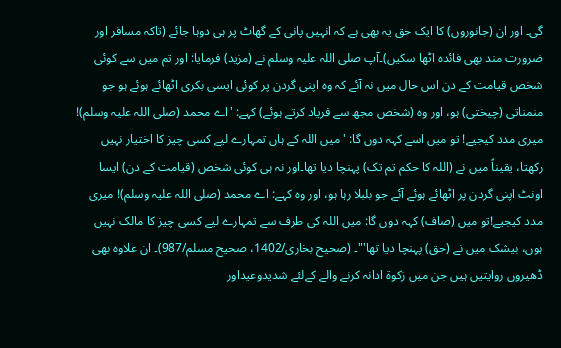گی۔ اور ان (جانوروں) کا ایک حق یہ بھی ہے کہ انہیں پانی کے گھاٹ پر ہی دوہا جائے (تاکہ مسافر اور ضرورت مند بھی فائدہ اٹھا سکیں)۔آپ صلی اللہ علیہ وسلم نے (مزید) فرمایا: اور تم میں سے کوئی شخص قیامت کے دن اس حال میں نہ آئے کہ وہ اپنی گردن پر کوئی ایسی بکری اٹھائے ہوئے ہو جو منمناتی (چیختی) ہو، اور وہ (شخص مجھ سے فریاد کرتے ہوئے) کہے: 'اے محمد (صلی اللہ علیہ وسلم)! میری مدد کیجیے! تو میں اسے کہہ دوں گا: 'میں اللہ کے ہاں تمہارے لیے کسی چیز کا اختیار نہیں رکھتا، یقیناً میں نے (اللہ کا حکم تم تک) پہنچا دیا تھا۔اور نہ ہی کوئی شخص (قیامت کے دن) ایسا اونٹ اپنی گردن پر اٹھائے ہوئے آئے جو بلبلا رہا ہو، اور وہ کہے: اے محمد (صلی اللہ علیہ وسلم)! میری مدد کیجیے!تو میں (صاف) کہہ دوں گا: میں اللہ کی طرف سے تمہارے لیے کسی چیز کا مالک نہیں ہوں، بیشک میں نے (حق) پہنچا دیا تھا'"۔ (صحیح بخاری/1402، صحیح مسلم/987)۔ ان علاوہ بھی ڈھیروں روایتیں ہیں جن میں زکوۃ ادانہ کرنے والے کےلئے شدیدوعیداور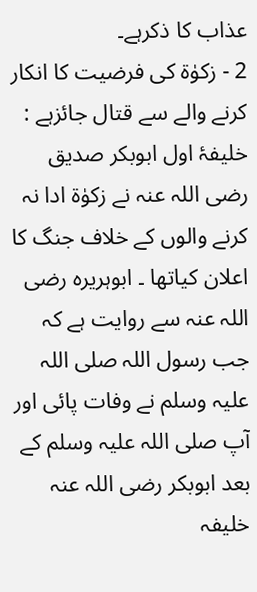عذاب کا ذکرہے۔
2 - زکوٰۃ کی فرضیت کا انکار کرنے والے سے قتال جائزہے : خلیفۂ اول ابوبکر صدیق رضی اللہ عنہ نے زکوٰۃ ادا نہ کرنے والوں کے خلاف جنگ کا اعلان کیاتھا ۔ ابوہریرہ رضی اللہ عنہ سے روایت ہے کہ جب رسول اللہ صلی اللہ علیہ وسلم نے وفات پائی اور آپ صلی اللہ علیہ وسلم کے بعد ابوبکر رضی اللہ عنہ خلیفہ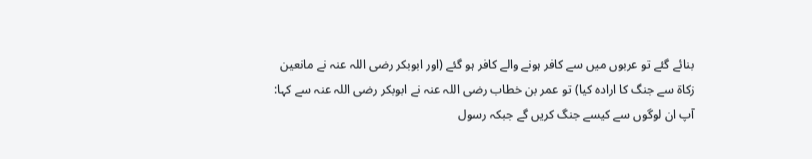بنائے گئے تو عربوں میں سے کافر ہونے والے کافر ہو گئے (اور ابوبکر رضی اللہ عنہ نے مانعین زکاۃ سے جنگ کا ارادہ کیا) تو عمر بن خطاب رضی اللہ عنہ نے ابوبکر رضی اللہ عنہ سے کہا: آپ ان لوگوں سے کیسے جنگ کریں گے جبکہ رسول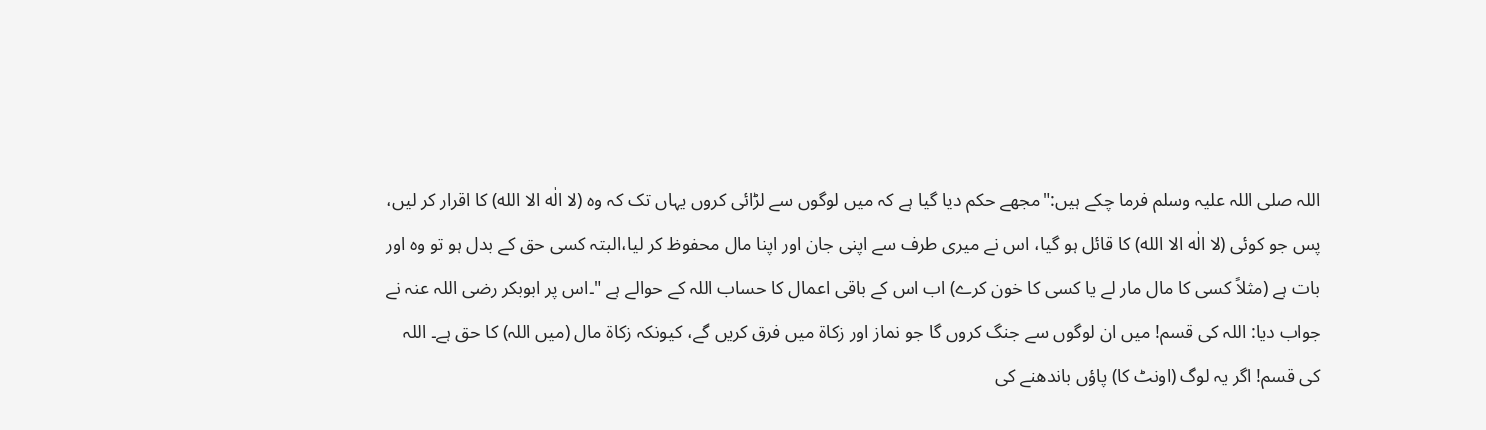اللہ صلی اللہ علیہ وسلم فرما چکے ہیں:"مجھے حکم دیا گیا ہے کہ میں لوگوں سے لڑائی کروں یہاں تک کہ وہ (لا الٰه الا الله) کا اقرار کر لیں، پس جو کوئی (لا الٰه الا الله) کا قائل ہو گیا، اس نے میری طرف سے اپنی جان اور اپنا مال محفوظ کر لیا،البتہ کسی حق کے بدل ہو تو وہ اور بات ہے (مثلاً کسی کا مال مار لے یا کسی کا خون کرے) اب اس کے باقی اعمال کا حساب اللہ کے حوالے ہے "۔اس پر ابوبکر رضی اللہ عنہ نے جواب دیا: اللہ کی قسم! میں ان لوگوں سے جنگ کروں گا جو نماز اور زکاۃ میں فرق کریں گے، کیونکہ زکاۃ مال (میں اللہ) کا حق ہے۔ اللہ کی قسم! اگر یہ لوگ (اونٹ کا) پاؤں باندھنے کی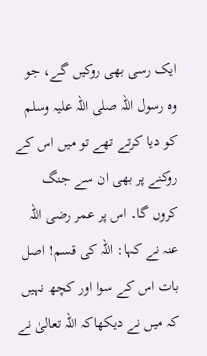ایک رسی بھی روکیں گے، جو وہ رسول اللہ صلی اللہ علیہ وسلم کو دیا کرتے تھے تو میں اس کے روکنے پر بھی ان سے جنگ کروں گا۔ اس پر عمر رضی اللہ عنہ نے کہا: اللہ کی قسم! اصل بات اس کے سوا اور کچھ نہیں کہ میں نے دیکھاکہ اللہ تعالیٰ نے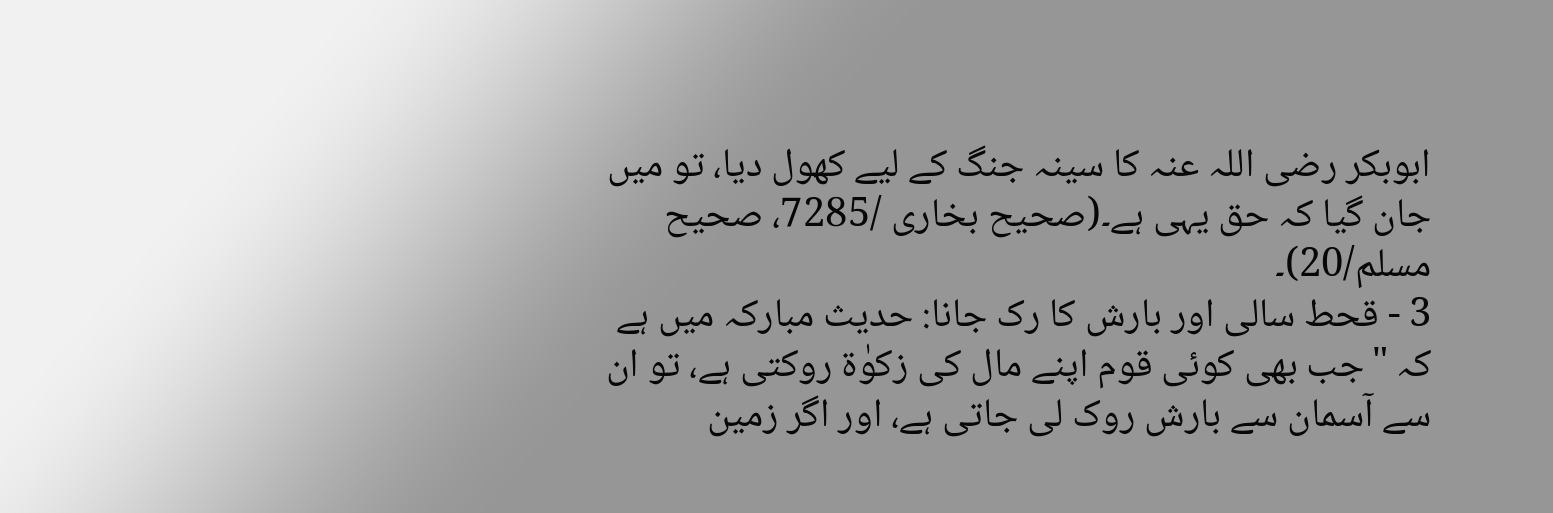ابوبکر رضی اللہ عنہ کا سینہ جنگ کے لیے کھول دیا، تو میں جان گیا کہ حق یہی ہے۔(صحیح بخاری /7285، صحيح مسلم/20)۔
3 - قحط سالی اور بارش کا رک جانا: حدیث مبارکہ میں ہے کہ "جب بھی کوئی قوم اپنے مال کی زکوٰۃ روکتی ہے، تو ان سے آسمان سے بارش روک لی جاتی ہے، اور اگر زمین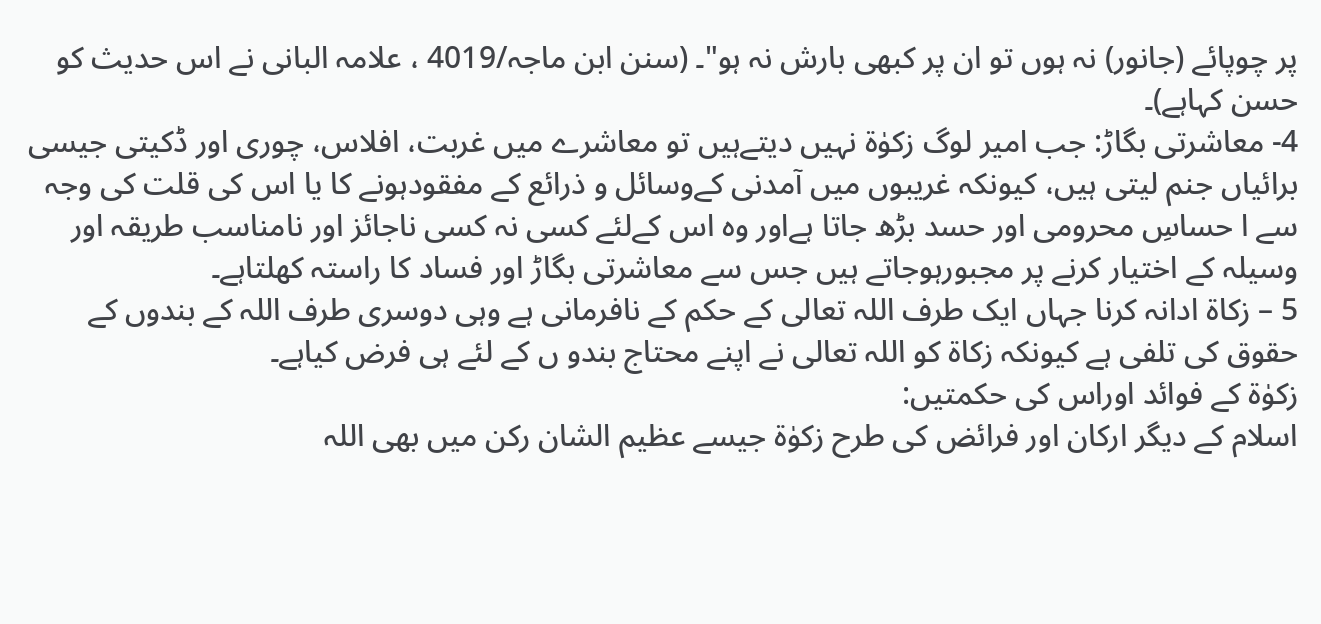پر چوپائے (جانور) نہ ہوں تو ان پر کبھی بارش نہ ہو"۔ (سنن ابن ماجہ/4019 ، علامہ البانی نے اس حدیث کو حسن کہاہے)۔
4- معاشرتی بگاڑ: جب امیر لوگ زکوٰۃ نہیں دیتےہیں تو معاشرے میں غربت، افلاس، چوری اور ڈکیتی جیسی برائیاں جنم لیتی ہیں، کیونکہ غریبوں میں آمدنی کےوسائل و ذرائع کے مفقودہونے کا یا اس کی قلت کی وجہ سے ا حساسِ محرومی اور حسد بڑھ جاتا ہےاور وہ اس کےلئے کسی نہ کسی ناجائز اور نامناسب طریقہ اور وسیلہ کے اختیار کرنے پر مجبورہوجاتے ہیں جس سے معاشرتی بگاڑ اور فساد کا راستہ کھلتاہے۔
5 – زکاۃ ادانہ کرنا جہاں ایک طرف اللہ تعالی کے حکم کے نافرمانی ہے وہی دوسری طرف اللہ کے بندوں کے حقوق کی تلفی ہے کیونکہ زکاۃ کو اللہ تعالی نے اپنے محتاج بندو ں کے لئے ہی فرض کیاہے۔
زکوٰۃ کے فوائد اوراس کی حکمتیں:
اسلام کے دیگر ارکان اور فرائض کی طرح زکوٰۃ جیسے عظیم الشان رکن میں بھی اللہ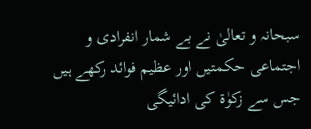سبحانہ و تعالیٰ نے بے شمار انفرادی و اجتماعی حکمتیں اور عظیم فوائد رکھے ہیں جس سے زکوٰۃ کی ادائیگی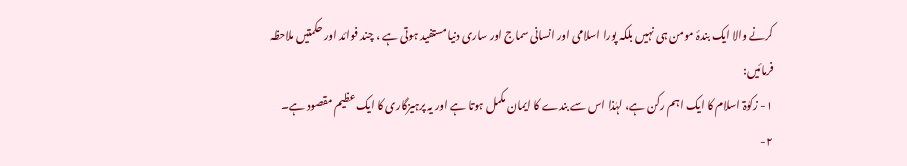کرنے والا ایک بندۂ مومن ہی نہیں بلکہ پورا اسلامی اور انسانی سماج اور ساری دنیا مستفید ہوتی ہے ، چند فوائد اور حکمتیں ملاحظہ فرمائیں:
۱- زکوٰۃ اسلام کا ایک اہم رکن ہے، لہٰذا اس سے بندے کا ایمان مکمل ہوتا ہے اور یہ پرہیزگاری کا ایک عظیم مقصود ہے۔
۲-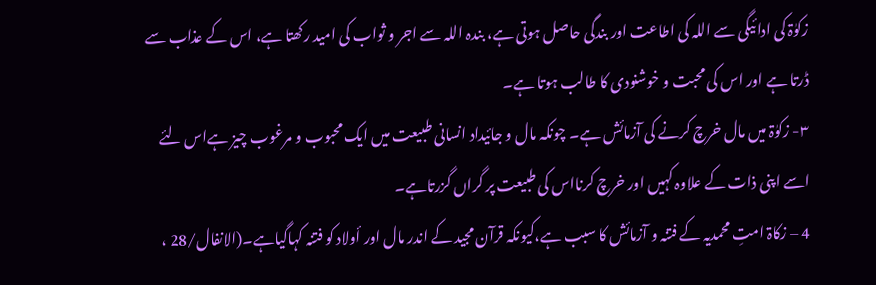زکوٰۃ کی ادائیگی سے اللہ کی اطاعت اور بندگی حاصل ہوتی ہے، بندہ اللہ سے اجر و ثواب کی امید رکھتا ہے، اس کے عذاب سے ڈرتا ہے اور اس کی محبت و خوشنودی کا طالب ہوتا ہے۔
۳- زکوٰۃ میں مال خرچ کرنے کی آزمائش ہے۔ چونکہ مال و جائیداد انسانی طبیعت میں ایک محبوب و مرغوب چیز ہےاس لئے اسے اپنی ذات کے علاوہ کہیں اور خرچ کرنااس کی طبیعت پر گراں گزرتاہے۔
4 – زکاۃ امتِ محمدیہ کے فتنہ و آزمائش کا سبب ہے،کیونکہ قرآن مجید کے اندر مال اور أولاد کو فتنہ کہاگیاہے۔(الانفال/28 ،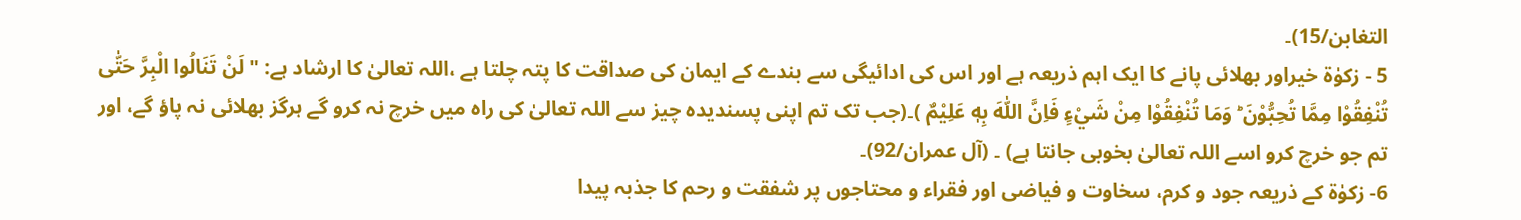التغابن/15)۔
5 - زکوٰۃ خیراور بھلائی پانے کا ایک اہم ذریعہ ہے اور اس کی ادائیگی سے بندے کے ایمان کی صداقت کا پتہ چلتا ہے ،اللہ تعالیٰ کا ارشاد ہے: " لَنْ تَنَالُوا الْبِرَّ حَتّٰى تُنْفِقُوْا مِمَّا تُحِبُّوْنَ ؕ وَمَا تُنْفِقُوْا مِنْ شَيْءٍ فَاِنَّ اللّٰهَ بِهٖ عَلِيْمٌ )۔(جب تک تم اپنی پسندیدہ چیز سے اللہ تعالیٰ کی راہ میں خرچ نہ کرو گے ہرگز بھلائی نہ پاؤ گے، اور تم جو خرچ کرو اسے اللہ تعالیٰ بخوبی جانتا ہے) ۔ (آل عمران/92)۔
6- زکوٰۃ کے ذریعہ جود و کرم، سخاوت و فیاضی اور فقراء و محتاجوں پر شفقت و رحم کا جذبہ پیدا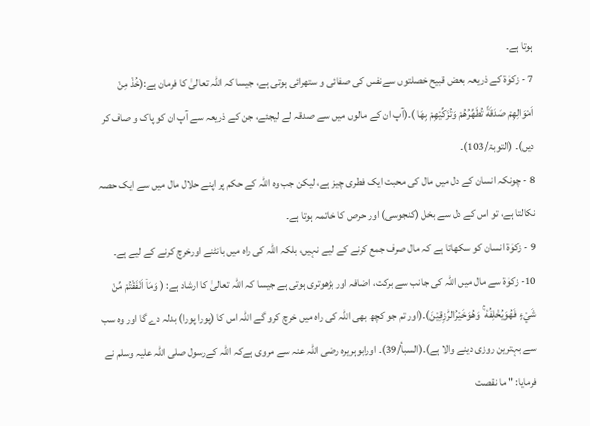ہوتا ہے۔
7 - زکوٰۃ کے ذریعہ بعض قبیح خصلتوں سےنفس کی صفائی و ستھرائی ہوتی ہے، جیسا کہ اللہ تعالیٰ کا فرمان ہے:(خُذْ مِنْ اَمْوَالِهِمْ صَدَقَةً تُطَهِّرُهُمْ وَتُزَكِّيْهِمْ بِهَا )۔(آپ ان کے مالوں میں سے صدقہ لے لیجئے، جن کے ذریعہ سے آپ ان کو پاک و صاف کر دیں)۔ (التوبۃ/103)۔
8 - چونکہ انسان کے دل میں مال کی محبت ایک فطری چیز ہے، لیکن جب وہ اللہ کے حکم پر اپنے حلال مال میں سے ایک حصہ نکالتا ہے، تو اس کے دل سے بخل (کنجوسی) اور حرص کا خاتمہ ہوتا ہے۔
9 - زکوٰۃ انسان کو سکھاتا ہے کہ مال صرف جمع کرنے کے لیے نہیں، بلکہ اللہ کی راہ میں بانٹنے اورخرچ کرنے کے لیے ہے۔
10- زکوٰۃ سے مال میں اللہ کی جانب سے برکت، اضافہ اور بڑھوتری ہوتی ہے جیسا کہ اللہ تعالیٰ کا ارشاد ہے: ( وَمَاۤ اَنْفَقْتُمْ مِّنْ شَيْءٍ فَهُوَيُخْلِفُهٗ ۚ وَهُوَخَيْرُالرّٰزِقِيْنَ)۔(اور تم جو کچھ بھی اللہ کی راہ میں خرچ کرو گے اللہ اس کا (پورا پورا) بدلہ دے گا اور وہ سب سے بہترین روزی دینے والا ہے)۔(السبأ/39)۔ اورابوہریرہ رضی اللہ عنہ سے مروی ہےکہ اللہ کےرسول صلی اللہ علیہ وسلم نے فرمایا: " ما نقصت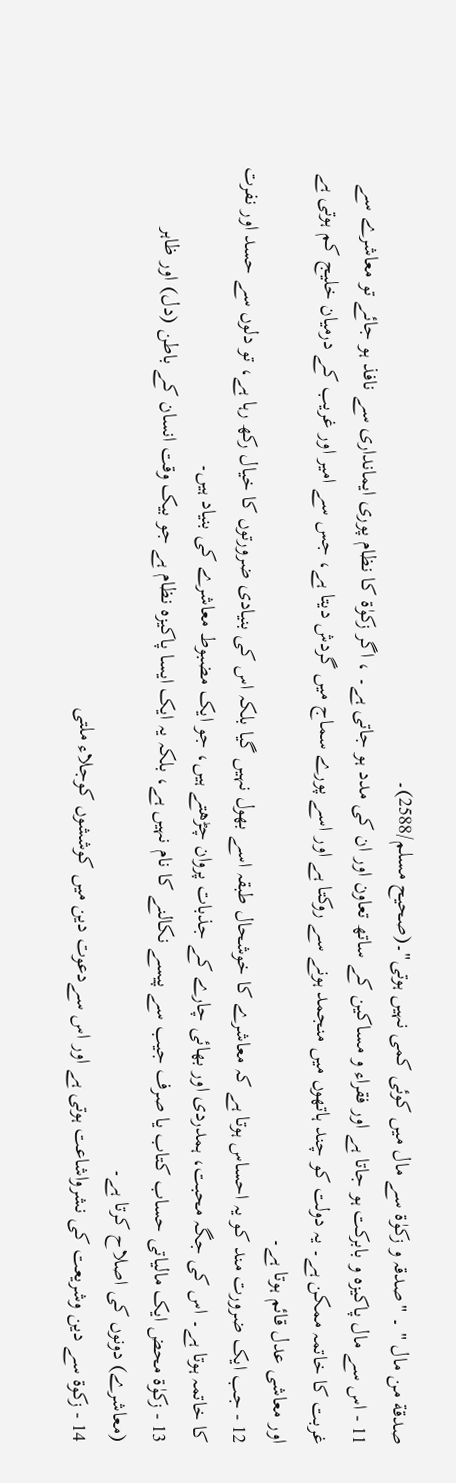صدقة من مال " ۔ "صدقہ و زکوٰۃ سے مال میں کوئی کمی نہیں ہوتی"۔(صحیح مسلم/2588)۔
11 - اس سے مال پاکیزہ و بابرکت ہو جاتا ہے اور فقراء و مساکین کے ساتھ تعاون اور ان کی مدد ہو جاتی ہے۔ ، اگر زکوٰۃ کا نظام پوری ایمانداری سے نافذ ہو جائے تو معاشرے سے غربت کا خاتمہ ممکن ہے۔ یہ دولت کو چند ہاتھوں میں منجمد ہونے سے روکتا ہے اور اسے پورے سماج میں گردش دیتا ہے، جس سے امیر اور غریب کے درمیان خلیج کم ہوتی ہے اور معاشی عدل قائم ہوتا ہے۔
12 - جب ایک ضرورت مند کو یہ احساس ہوتا ہے کہ معاشرے کا خوشحال طبقہ اسے بھول نہیں گیا بلکہ اس کی بنیادی ضرورتوں کا خیال رکھ رہا ہے، تو دلوں سے حسد اور نفرت کا خاتمہ ہوتا ہے۔ اس کی جگہ محبت، ہمدردی اور بھائی چارے کے جذبات پروان چڑھتے ہیں، جو ایک مضبوط معاشرے کی بنیاد ہیں۔
13 - زکوٰۃ محض ایک مالیاتی حساب کتاب یا صرف جیب سے پیسے نکالنے کا نام نہیں ہے، بلکہ یہ ایک ایسا پاکیزہ نظام ہے جو بیک وقت انسان کے باطن (دل) اور ظاہر (معاشرے) دونوں کی اصلاح کرتا ہے۔
14 - زکوۃ سے دین وشریعت کی نشرواشاعت ہوتی ہے اور اس سےدعوت دین میں کوششوں کوجلاء ملتی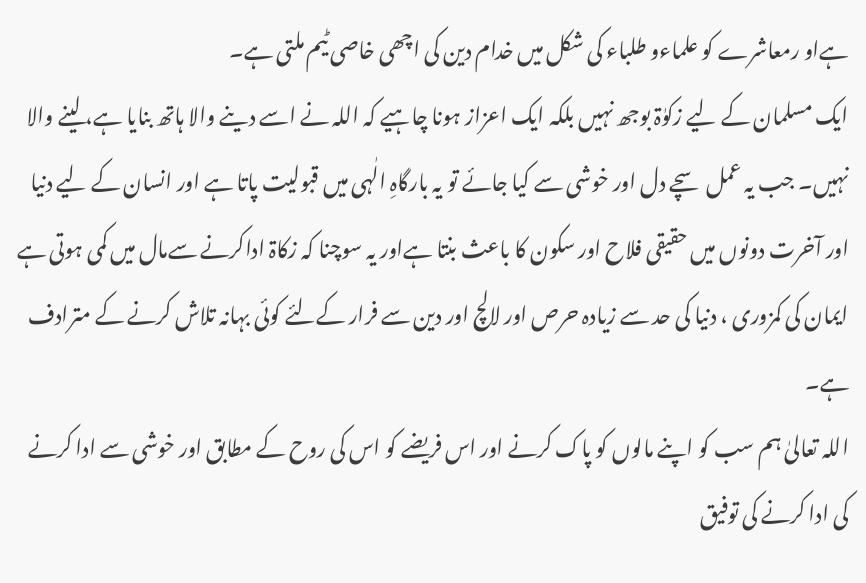ہےاو رمعاشرے کو علماءو طلباء کی شکل میں خدام دین کی اچھی خاصی ٹیم ملتی ہے۔
ایک مسلمان کے لیے زکوٰۃ بوجھ نہیں بلکہ ایک اعزاز ہونا چاہیے کہ اللہ نے اسے دینے والا ہاتھ بنایا ہے، لینے والا نہیں۔ جب یہ عمل سچے دل اور خوشی سے کیا جائے تو یہ بارگاہِ الٰہی میں قبولیت پاتا ہے اور انسان کے لیے دنیا اور آخرت دونوں میں حقیقی فلاح اور سکون کا باعث بنتا ہےاور یہ سوچنا کہ زکاۃ اداکرنے سےمال میں کمی ہوتی ہے ایمان کی کمزوری ، دنیا کی حد سے زیادہ حرص اور لالچ اور دین سے فرار کےلئے کوئی بہانہ تلاش کرنے کے مترادف ہے۔
اللہ تعالیٰ ہم سب کو اپنے مالوں کو پاک کرنے اور اس فریضے کو اس کی روح کے مطابق اور خوشی سے ادا کرنے کی ادا کرنے کی توفیق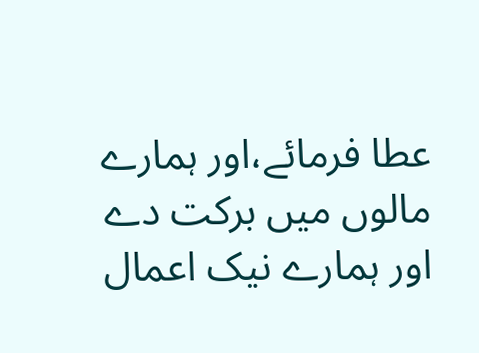عطا فرمائے،اور ہمارے مالوں میں برکت دے اور ہمارے نیک اعمال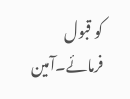کو قبول فرمائے۔آمین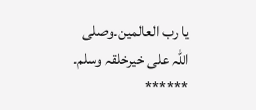یا رب العالمین۔وصلی اللہ علی خیرخلقہ وسلم۔
******